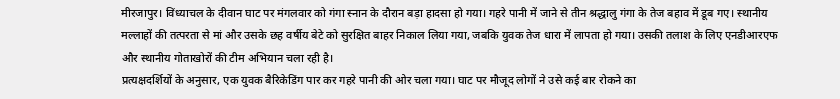मीरजापुर। विंध्याचल के दीवान घाट पर मंगलवार को गंगा स्नान के दौरान बड़ा हादसा हो गया। गहरे पानी में जाने से तीन श्रद्धालु गंगा के तेज बहाव में डूब गए। स्थानीय मल्लाहों की तत्परता से मां और उसके छह वर्षीय बेटे को सुरक्षित बाहर निकाल लिया गया, जबकि युवक तेज धारा में लापता हो गया। उसकी तलाश के लिए एनडीआरएफ और स्थानीय गोताखोरों की टीम अभियान चला रही है।
प्रत्यक्षदर्शियों के अनुसार, एक युवक बैरिकेडिंग पार कर गहरे पानी की ओर चला गया। घाट पर मौजूद लोगों ने उसे कई बार रोकने का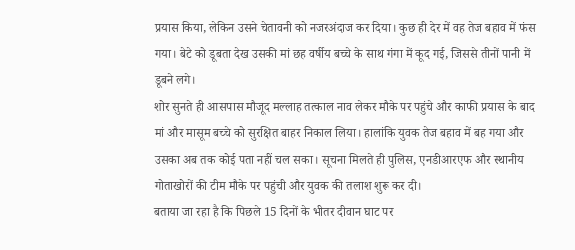प्रयास किया, लेकिन उसने चेतावनी को नजरअंदाज कर दिया। कुछ ही देर में वह तेज बहाव में फंस गया। बेटे को डूबता देख उसकी मां छह वर्षीय बच्चे के साथ गंगा में कूद गई, जिससे तीनों पानी में डूबने लगे।
शोर सुनते ही आसपास मौजूद मल्लाह तत्काल नाव लेकर मौके पर पहुंचे और काफी प्रयास के बाद मां और मासूम बच्चे को सुरक्षित बाहर निकाल लिया। हालांकि युवक तेज बहाव में बह गया और उसका अब तक कोई पता नहीं चल सका। सूचना मिलते ही पुलिस, एनडीआरएफ और स्थानीय गोताखोरों की टीम मौके पर पहुंची और युवक की तलाश शुरू कर दी।
बताया जा रहा है कि पिछले 15 दिनों के भीतर दीवान घाट पर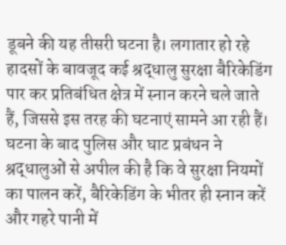डूबने की यह तीसरी घटना है। लगातार हो रहे हादसों के बावजूद कई श्रद्धालु सुरक्षा बैरिकेडिंग पार कर प्रतिबंधित क्षेत्र में स्नान करने चले जाते हैं, जिससे इस तरह की घटनाएं सामने आ रही हैं।
घटना के बाद पुलिस और घाट प्रबंधन ने श्रद्धालुओं से अपील की है कि वे सुरक्षा नियमों का पालन करें, बैरिकेडिंग के भीतर ही स्नान करें और गहरे पानी में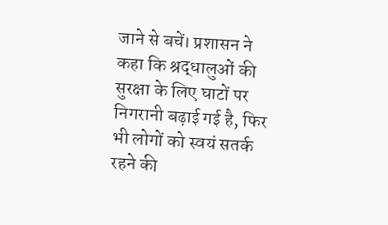जाने से बचें। प्रशासन ने कहा कि श्रद्धालुओं की सुरक्षा के लिए घाटों पर निगरानी बढ़ाई गई है, फिर भी लोगों को स्वयं सतर्क रहने की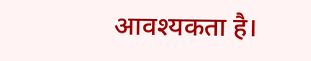आवश्यकता है।